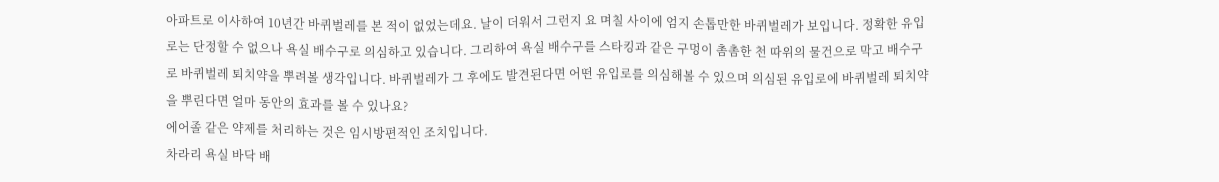아파트로 이사하여 10년간 바퀴벌레를 본 적이 없었는데요. 날이 더워서 그런지 요 며칠 사이에 엄지 손톱만한 바퀴벌레가 보입니다. 정확한 유입로는 단정할 수 없으나 욕실 배수구로 의심하고 있습니다. 그리하여 욕실 배수구를 스타킹과 같은 구멍이 촘촘한 천 따위의 물건으로 막고 배수구로 바퀴벌레 퇴치약을 뿌려볼 생각입니다. 바퀴벌레가 그 후에도 발견된다면 어떤 유입로를 의심해볼 수 있으며 의심된 유입로에 바퀴벌레 퇴치약을 뿌린다면 얼마 동안의 효과를 볼 수 있나요?
에어졸 같은 약제를 처리하는 것은 임시방편적인 조치입니다.
차라리 욕실 바닥 배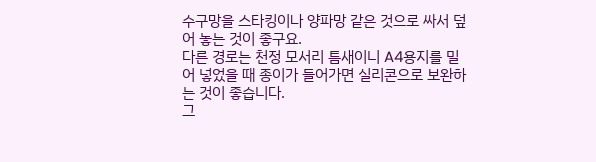수구망을 스타킹이나 양파망 같은 것으로 싸서 덮어 놓는 것이 좋구요.
다른 경로는 천정 모서리 틈새이니 A4용지를 밀어 넣었을 때 종이가 들어가면 실리콘으로 보완하는 것이 좋습니다.
그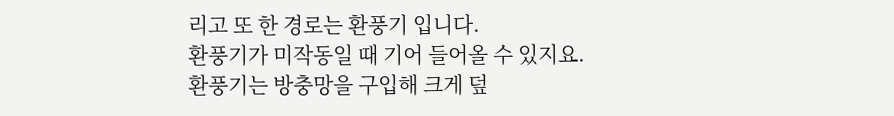리고 또 한 경로는 환풍기 입니다.
환풍기가 미작동일 때 기어 들어올 수 있지요.
환풍기는 방충망을 구입해 크게 덮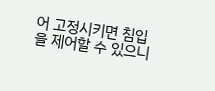어 고정시키면 침입을 제어할 수 있으니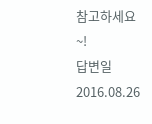참고하세요~!
답변일 2016.08.26